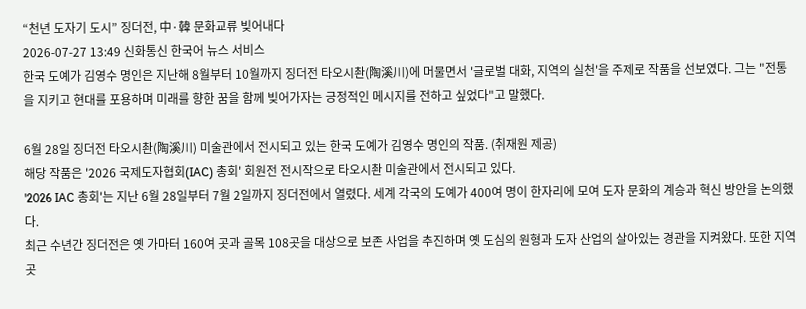“천년 도자기 도시” 징더전, 中·韓 문화교류 빚어내다
2026-07-27 13:49 신화통신 한국어 뉴스 서비스
한국 도예가 김영수 명인은 지난해 8월부터 10월까지 징더전 타오시촨(陶溪川)에 머물면서 '글로벌 대화, 지역의 실천'을 주제로 작품을 선보였다. 그는 "전통을 지키고 현대를 포용하며 미래를 향한 꿈을 함께 빚어가자는 긍정적인 메시지를 전하고 싶었다"고 말했다.

6월 28일 징더전 타오시촨(陶溪川) 미술관에서 전시되고 있는 한국 도예가 김영수 명인의 작품. (취재원 제공)
해당 작품은 '2026 국제도자협회(IAC) 총회' 회원전 전시작으로 타오시촨 미술관에서 전시되고 있다.
'2026 IAC 총회'는 지난 6월 28일부터 7월 2일까지 징더전에서 열렸다. 세계 각국의 도예가 400여 명이 한자리에 모여 도자 문화의 계승과 혁신 방안을 논의했다.
최근 수년간 징더전은 옛 가마터 160여 곳과 골목 108곳을 대상으로 보존 사업을 추진하며 옛 도심의 원형과 도자 산업의 살아있는 경관을 지켜왔다. 또한 지역 곳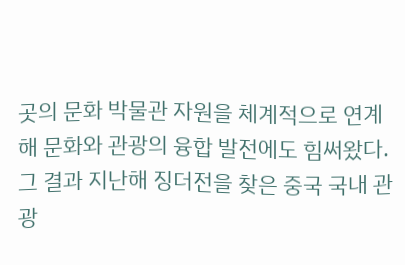곳의 문화 박물관 자원을 체계적으로 연계해 문화와 관광의 융합 발전에도 힘써왔다. 그 결과 지난해 징더전을 찾은 중국 국내 관광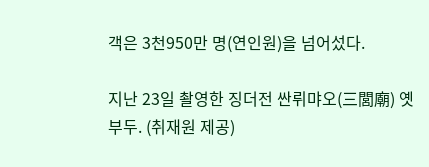객은 3천950만 명(연인원)을 넘어섰다.

지난 23일 촬영한 징더전 싼뤼먀오(三閭廟) 옛 부두. (취재원 제공)